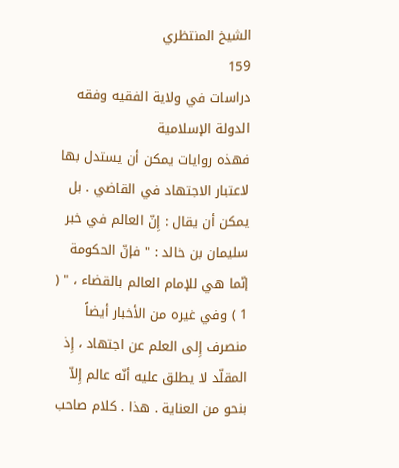الشيخ المنتظري
159
دراسات في ولاية الفقيه وفقه الدولة الإسلامية
فهذه روايات يمكن أن يستدل بها لاعتبار الاجتهاد في القاضي . بل يمكن أن يقال : إِنّ العالم في خبر سليمان بن خالد : " فإنّ الحكومة إنّما هي للإمام العالم بالقضاء ، " ( 1 ) وفي غيره من الأخبار أيضاً منصرف إِلى العلم عن اجتهاد ، إِذ المقلّد لا يطلق عليه أنّه عالم إِلاّ بنحو من العناية . هذا . كلام صاحب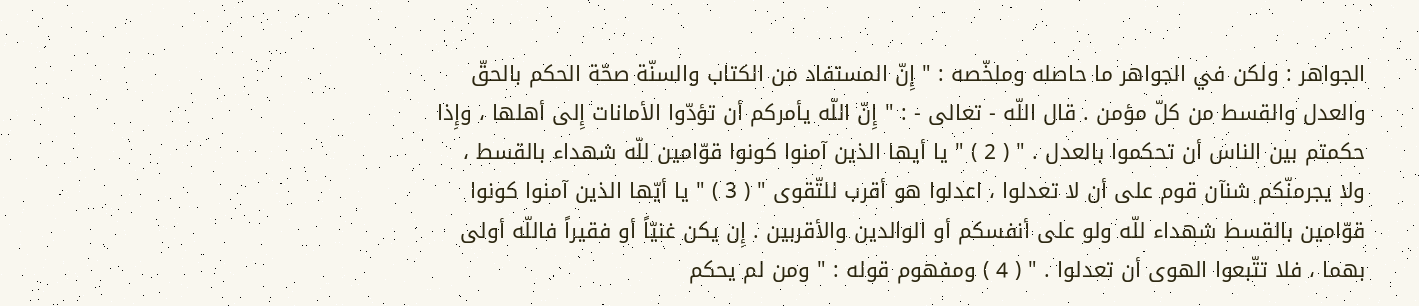الجواهر : ولكن في الجواهر ما حاصله وملخّصه : " إِنّ المستفاد من الكتاب والسنّة صحّة الحكم بالحقّ والعدل والقسط من كلّ مؤمن . قال اللّه - تعالى - : " إِنّ اللّه يأمركم أن تؤدّوا الأمانات إِلى أهلها ، وإِذا حكمتم بين الناس أن تحكموا بالعدل . " ( 2 ) " يا أيها الذين آمنوا كونوا قوّامين للّه شهداء بالقسط ، ولا يجرمنّكم شنآن قوم على أن لا تعدلوا ، اعدلوا هو أقرب للتّقوى " ( 3 ) " يا أيّها الذين آمنوا كونوا قوّامين بالقسط شهداء للّه ولو على أنفسكم أو الوالدين والأقربين . إِن يكن غنيّاً أو فقيراً فاللّه أولى بهما ، فلا تتّبعوا الهوى أن تعدلوا . " ( 4 ) ومفهوم قوله : " ومن لم يحكم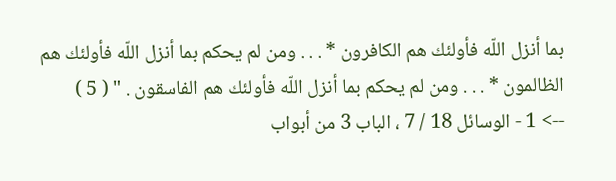بما أنزل اللّه فأولئك هم الكافرون * . . . ومن لم يحكم بما أنزل اللّه فأولئك هم الظالمون * . . . ومن لم يحكم بما أنزل اللّه فأولئك هم الفاسقون . " ( 5 )
--> 1 - الوسائل 18 / 7 ، الباب 3 من أبواب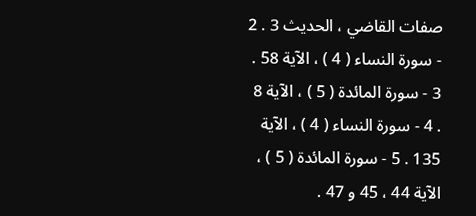صفات القاضي ، الحديث 3 . 2 - سورة النساء ( 4 ) ، الآية 58 . 3 - سورة المائدة ( 5 ) ، الآية 8 . 4 - سورة النساء ( 4 ) ، الآية 135 . 5 - سورة المائدة ( 5 ) ، الآية 44 ، 45 و 47 .